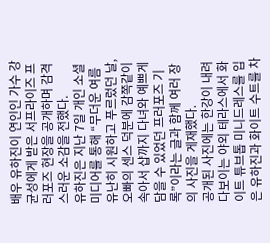배우 유하진이 연인인 가수 강균성에게 받은 서프라이즈 프러포즈 현장을 공개하며 감격스러운 소감을 전했다.
유하진은 지난 7일 개인 소셜미디어를 통해 “무더운 여름 유난히 시원하고 푸르렀던 날, 오빠의 센스 덕분에 감쪽같이 속아서 샵까지 다녀와 예쁘게 담을 수 있었던 프러포즈 기록”이라는 글과 함께 여러 장의 사진을 게재했다.
공개된 사진에는 한강이 내려다보이는 야외 테라스에서 화이트 튜브톱 미니드레스를 입은 유하진과 화이트 수트를 차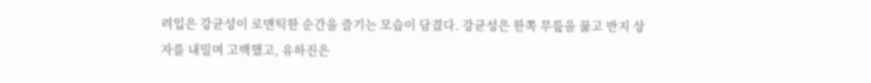려입은 강균성이 로맨틱한 순간을 즐기는 모습이 담겼다. 강균성은 한쪽 무릎을 꿇고 반지 상자를 내밀며 고백했고, 유하진은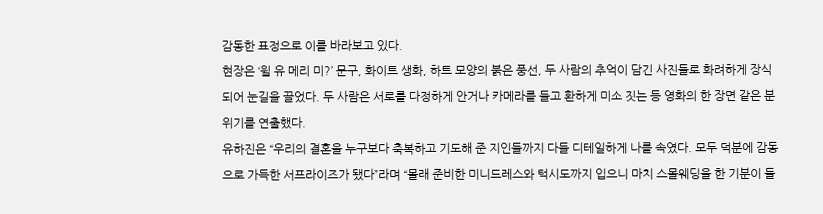감동한 표정으로 이를 바라보고 있다.
현장은 ‘윌 유 메리 미?’ 문구, 화이트 생화, 하트 모양의 붉은 풍선, 두 사람의 추억이 담긴 사진들로 화려하게 장식되어 눈길을 끌었다. 두 사람은 서로를 다정하게 안거나 카메라를 들고 환하게 미소 짓는 등 영화의 한 장면 같은 분위기를 연출했다.
유하진은 “우리의 결혼을 누구보다 축복하고 기도해 준 지인들까지 다들 디테일하게 나를 속였다. 모두 덕분에 감동으로 가득한 서프라이즈가 됐다”라며 “몰래 준비한 미니드레스와 턱시도까지 입으니 마치 스몰웨딩을 한 기분이 들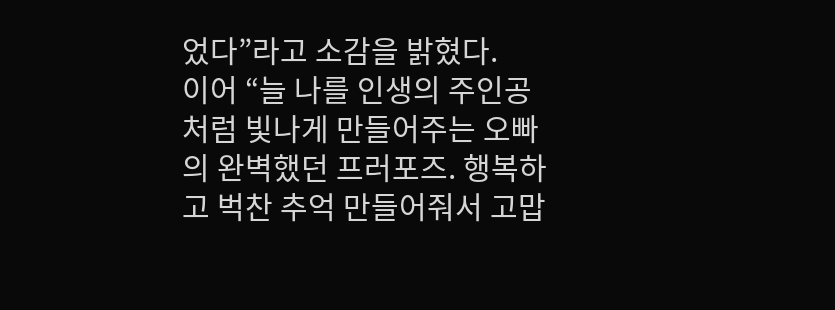었다”라고 소감을 밝혔다.
이어 “늘 나를 인생의 주인공처럼 빛나게 만들어주는 오빠의 완벽했던 프러포즈. 행복하고 벅찬 추억 만들어줘서 고맙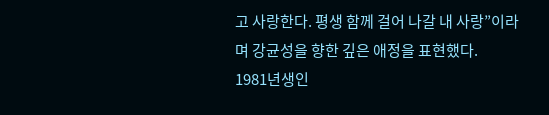고 사랑한다. 평생 함께 걸어 나갈 내 사랑”이라며 강균성을 향한 깊은 애정을 표현했다.
1981년생인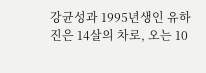강균성과 1995년생인 유하진은 14살의 차로, 오는 10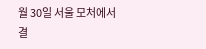월 30일 서울 모처에서 결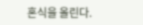혼식을 올린다.